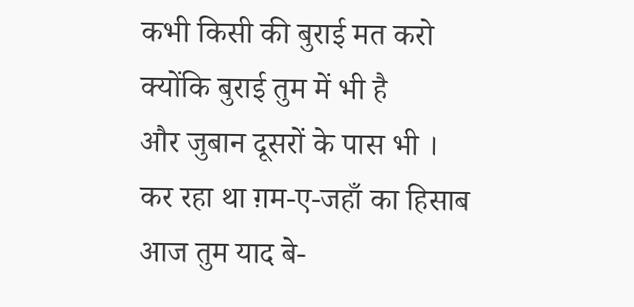कभी किसी की बुराई मत करो
क्योंकि बुराई तुम में भी है
और जुबान दूसरों के पास भी ।
कर रहा था ग़म-ए-जहाँ का हिसाब
आज तुम याद बे-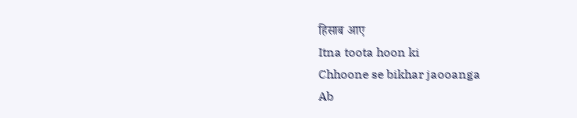हिसाब आए
Itna toota hoon ki
Chhoone se bikhar jaooanga
Ab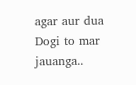agar aur dua
Dogi to mar jauanga..